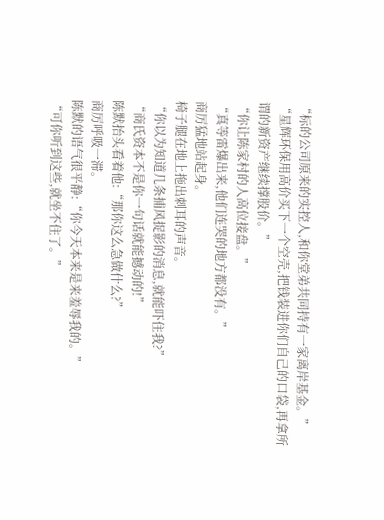“标的公司原来的实控人,和你堂弟共同持有一家离岸基金。”
“星辉环保用高价买下一个空壳,把钱装进你们自己的口袋,再拿所谓的新资产继续撑股价。”
“你让陈家村的人高位接盘。”
“真等雷爆出来,他们连哭的地方都没有。”
商厉猛地站起身。
椅子腿在地上拖出刺耳的声音。
“你以为知道几条捕风捉影的消息,就能吓住我?”
“商氏资本不是你一句话就能撼动的!”
陈默抬头看着他:“那你这么急做什么?”
商厉呼吸一滞。
陈默的语气很平静:“你今天本来是来羞辱我的。”
“可你听到这些,就坐不住了。”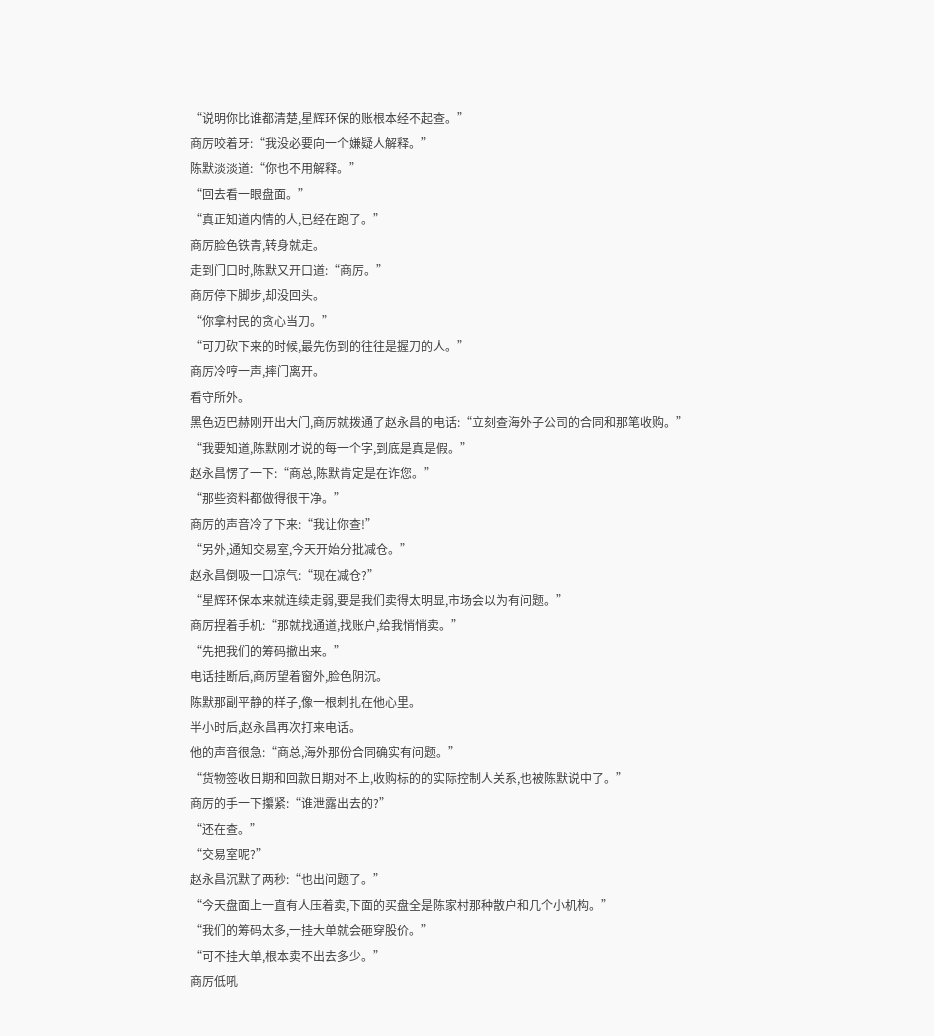“说明你比谁都清楚,星辉环保的账根本经不起查。”
商厉咬着牙:“我没必要向一个嫌疑人解释。”
陈默淡淡道:“你也不用解释。”
“回去看一眼盘面。”
“真正知道内情的人,已经在跑了。”
商厉脸色铁青,转身就走。
走到门口时,陈默又开口道:“商厉。”
商厉停下脚步,却没回头。
“你拿村民的贪心当刀。”
“可刀砍下来的时候,最先伤到的往往是握刀的人。”
商厉冷哼一声,摔门离开。
看守所外。
黑色迈巴赫刚开出大门,商厉就拨通了赵永昌的电话:“立刻查海外子公司的合同和那笔收购。”
“我要知道,陈默刚才说的每一个字,到底是真是假。”
赵永昌愣了一下:“商总,陈默肯定是在诈您。”
“那些资料都做得很干净。”
商厉的声音冷了下来:“我让你查!”
“另外,通知交易室,今天开始分批减仓。”
赵永昌倒吸一口凉气:“现在减仓?”
“星辉环保本来就连续走弱,要是我们卖得太明显,市场会以为有问题。”
商厉捏着手机:“那就找通道,找账户,给我悄悄卖。”
“先把我们的筹码撤出来。”
电话挂断后,商厉望着窗外,脸色阴沉。
陈默那副平静的样子,像一根刺扎在他心里。
半小时后,赵永昌再次打来电话。
他的声音很急:“商总,海外那份合同确实有问题。”
“货物签收日期和回款日期对不上,收购标的的实际控制人关系,也被陈默说中了。”
商厉的手一下攥紧:“谁泄露出去的?”
“还在查。”
“交易室呢?”
赵永昌沉默了两秒:“也出问题了。”
“今天盘面上一直有人压着卖,下面的买盘全是陈家村那种散户和几个小机构。”
“我们的筹码太多,一挂大单就会砸穿股价。”
“可不挂大单,根本卖不出去多少。”
商厉低吼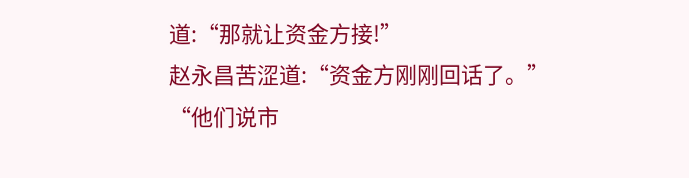道:“那就让资金方接!”
赵永昌苦涩道:“资金方刚刚回话了。”
“他们说市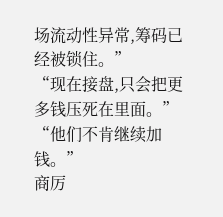场流动性异常,筹码已经被锁住。”
“现在接盘,只会把更多钱压死在里面。”
“他们不肯继续加钱。”
商厉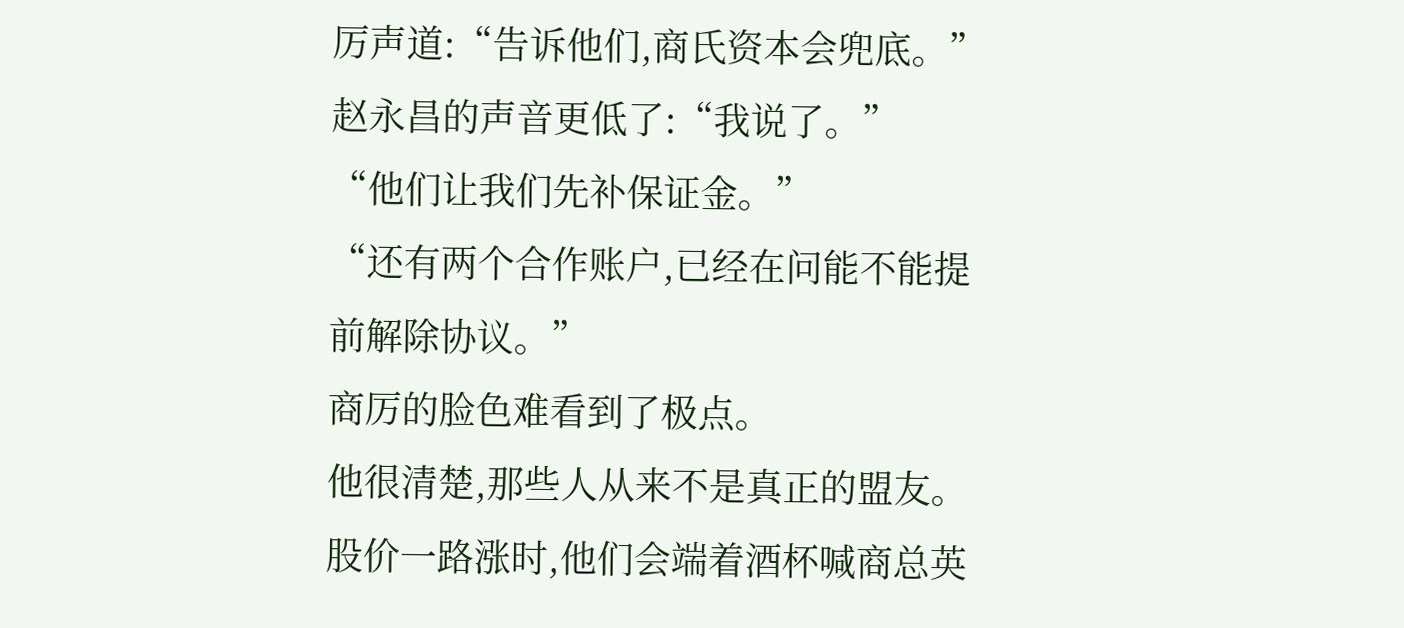厉声道:“告诉他们,商氏资本会兜底。”
赵永昌的声音更低了:“我说了。”
“他们让我们先补保证金。”
“还有两个合作账户,已经在问能不能提前解除协议。”
商厉的脸色难看到了极点。
他很清楚,那些人从来不是真正的盟友。
股价一路涨时,他们会端着酒杯喊商总英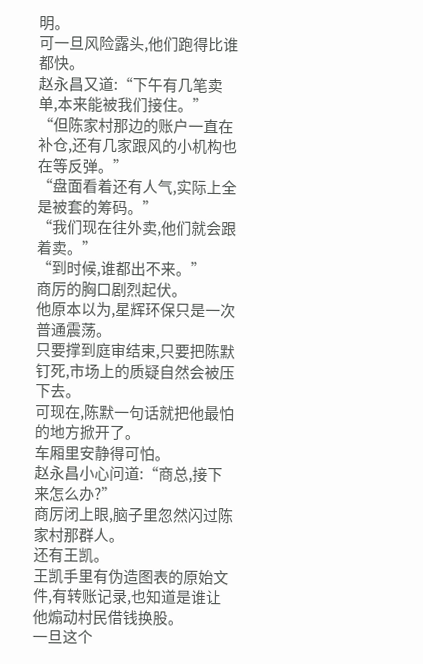明。
可一旦风险露头,他们跑得比谁都快。
赵永昌又道:“下午有几笔卖单,本来能被我们接住。”
“但陈家村那边的账户一直在补仓,还有几家跟风的小机构也在等反弹。”
“盘面看着还有人气,实际上全是被套的筹码。”
“我们现在往外卖,他们就会跟着卖。”
“到时候,谁都出不来。”
商厉的胸口剧烈起伏。
他原本以为,星辉环保只是一次普通震荡。
只要撑到庭审结束,只要把陈默钉死,市场上的质疑自然会被压下去。
可现在,陈默一句话就把他最怕的地方掀开了。
车厢里安静得可怕。
赵永昌小心问道:“商总,接下来怎么办?”
商厉闭上眼,脑子里忽然闪过陈家村那群人。
还有王凯。
王凯手里有伪造图表的原始文件,有转账记录,也知道是谁让他煽动村民借钱换股。
一旦这个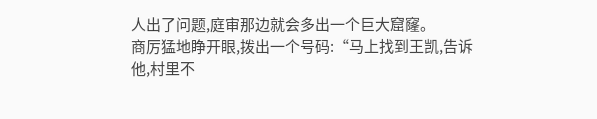人出了问题,庭审那边就会多出一个巨大窟窿。
商厉猛地睁开眼,拨出一个号码:“马上找到王凯,告诉他,村里不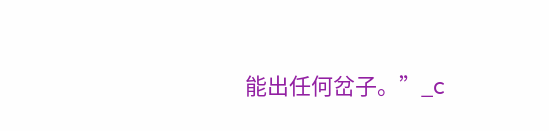能出任何岔子。”_c